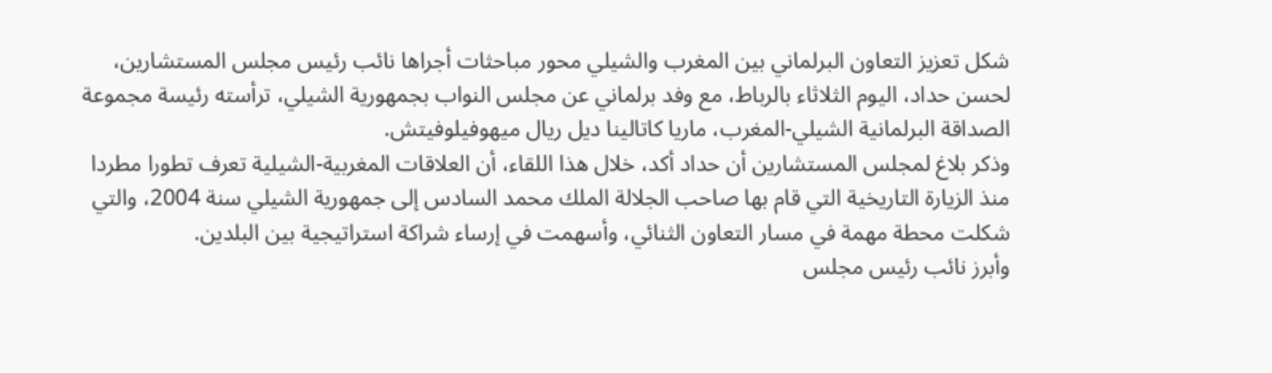شكل تعزيز التعاون البرلماني بين المغرب والشيلي محور مباحثات أجراها نائب رئيس مجلس المستشارين، لحسن حداد، اليوم الثلاثاء بالرباط، مع وفد برلماني عن مجلس النواب بجمهورية الشيلي، ترأسته رئيسة مجموعة الصداقة البرلمانية الشيلي-المغرب، ماريا كاتالينا ديل ريال ميهوفيلوفيتش.
وذكر بلاغ لمجلس المستشارين أن حداد أكد، خلال هذا اللقاء، أن العلاقات المغربية-الشيلية تعرف تطورا مطردا منذ الزيارة التاريخية التي قام بها صاحب الجلالة الملك محمد السادس إلى جمهورية الشيلي سنة 2004، والتي شكلت محطة مهمة في مسار التعاون الثنائي، وأسهمت في إرساء شراكة استراتيجية بين البلدين.
وأبرز نائب رئيس مجلس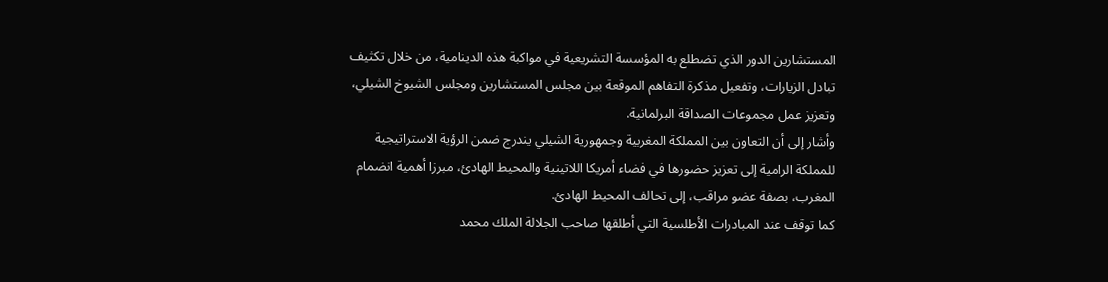المستشارين الدور الذي تضطلع به المؤسسة التشريعية في مواكبة هذه الدينامية، من خلال تكثيف تبادل الزيارات، وتفعيل مذكرة التفاهم الموقعة بين مجلس المستشارين ومجلس الشيوخ الشيلي، وتعزيز عمل مجموعات الصداقة البرلمانية.
وأشار إلى أن التعاون بين المملكة المغربية وجمهورية الشيلي يندرج ضمن الرؤية الاستراتيجية للمملكة الرامية إلى تعزيز حضورها في فضاء أمريكا اللاتينية والمحيط الهادئ، مبرزا أهمية انضمام المغرب، بصفة عضو مراقب، إلى تحالف المحيط الهادئ.
كما توقف عند المبادرات الأطلسية التي أطلقها صاحب الجلالة الملك محمد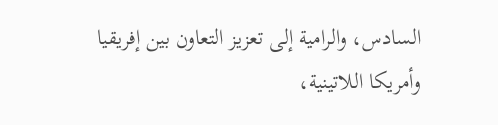السادس، والرامية إلى تعزيز التعاون بين إفريقيا وأمريكا اللاتينية،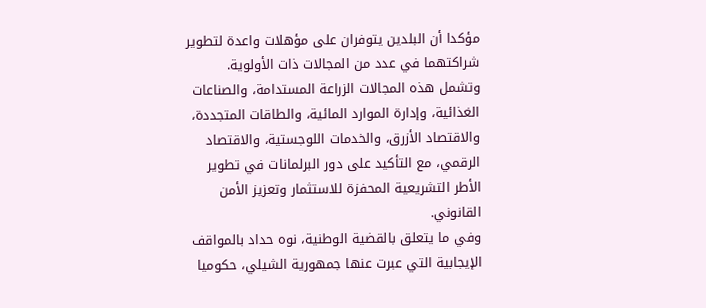مؤكدا أن البلدين يتوفران على مؤهلات واعدة لتطوير شراكتهما في عدد من المجالات ذات الأولوية.
وتشمل هذه المجالات الزراعة المستدامة، والصناعات الغذائية، وإدارة الموارد المائية، والطاقات المتجددة، والاقتصاد الأزرق، والخدمات اللوجستية، والاقتصاد الرقمي، مع التأكيد على دور البرلمانات في تطوير الأطر التشريعية المحفزة للاستثمار وتعزيز الأمن القانوني.
وفي ما يتعلق بالقضية الوطنية، نوه حداد بالمواقف الإيجابية التي عبرت عنها جمهورية الشيلي، حكوميا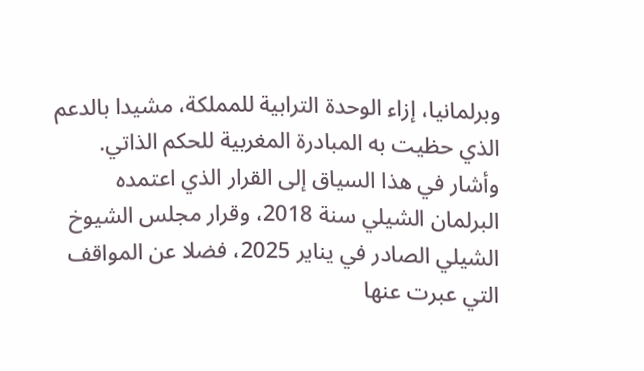وبرلمانيا، إزاء الوحدة الترابية للمملكة، مشيدا بالدعم الذي حظيت به المبادرة المغربية للحكم الذاتي.
وأشار في هذا السياق إلى القرار الذي اعتمده البرلمان الشيلي سنة 2018، وقرار مجلس الشيوخ الشيلي الصادر في يناير 2025، فضلا عن المواقف التي عبرت عنها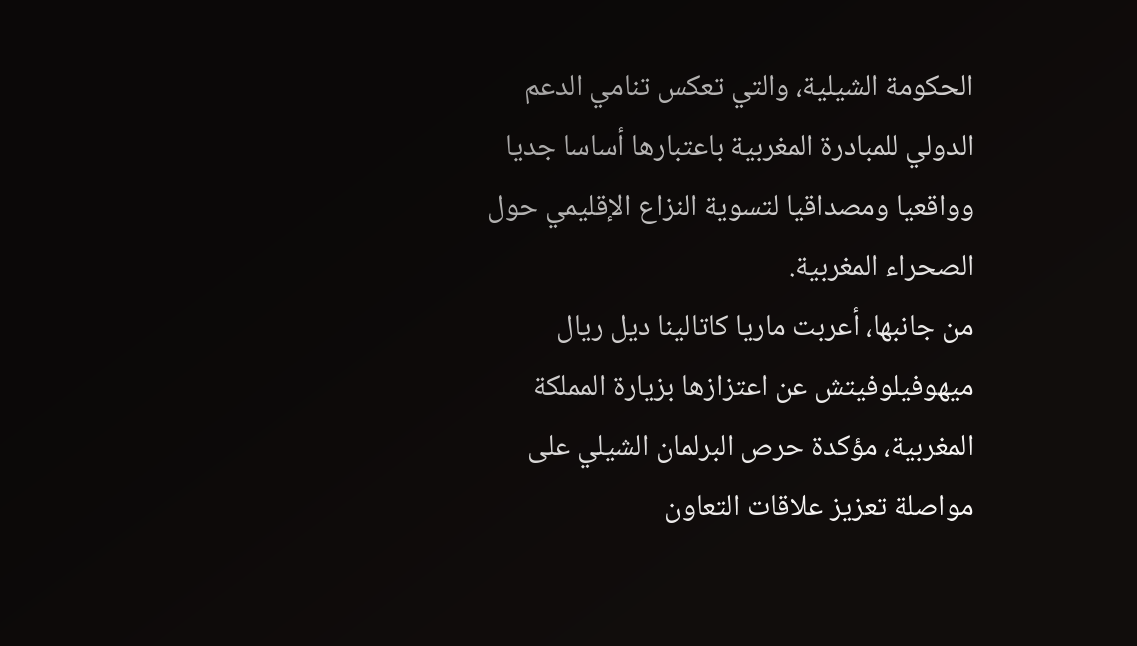الحكومة الشيلية، والتي تعكس تنامي الدعم الدولي للمبادرة المغربية باعتبارها أساسا جديا وواقعيا ومصداقيا لتسوية النزاع الإقليمي حول الصحراء المغربية.
من جانبها، أعربت ماريا كاتالينا ديل ريال ميهوفيلوفيتش عن اعتزازها بزيارة المملكة المغربية، مؤكدة حرص البرلمان الشيلي على مواصلة تعزيز علاقات التعاون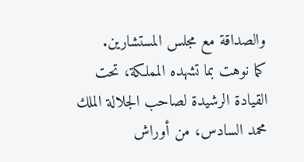والصداقة مع مجلس المستشارين.
كما نوهت بما تشهده المملكة، تحت القيادة الرشيدة لصاحب الجلالة الملك محمد السادس، من أوراش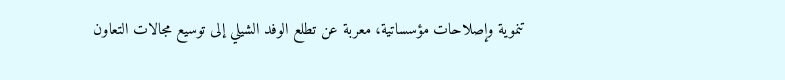تنموية وإصلاحات مؤسساتية، معربة عن تطلع الوفد الشيلي إلى توسيع مجالات التعاون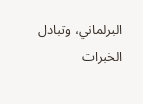البرلماني، وتبادل الخبرات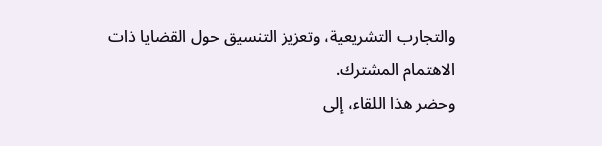والتجارب التشريعية، وتعزيز التنسيق حول القضايا ذات الاهتمام المشترك.
وحضر هذا اللقاء، إلى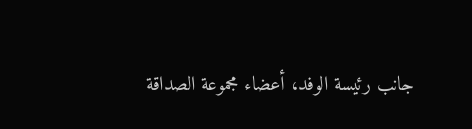جانب رئيسة الوفد، أعضاء مجموعة الصداقة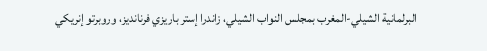البرلمانية الشيلي-المغرب بمجلس النواب الشيلي، زاندرا إستر باريزي فرنانديز، وروبرتو إنريكي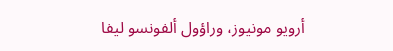أرويو مونيوز، وراؤول ألفونسو ليفا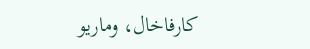كارفاخال، وماريو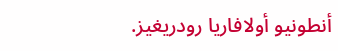أنطونيو أولافاريا رودريغيز.